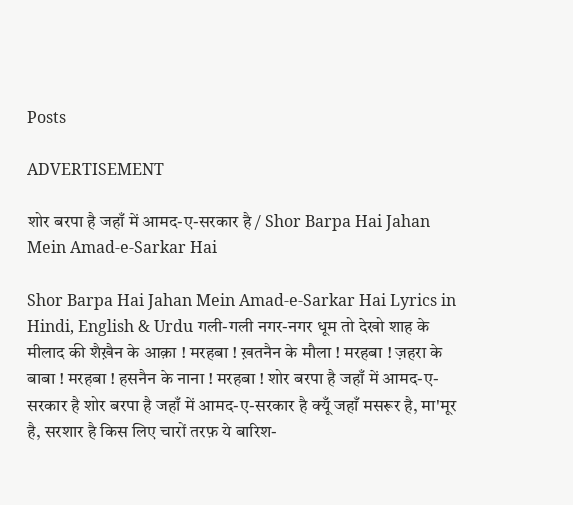Posts

ADVERTISEMENT

शोर बरपा है जहाँ में आमद-ए-सरकार है / Shor Barpa Hai Jahan Mein Amad-e-Sarkar Hai

Shor Barpa Hai Jahan Mein Amad-e-Sarkar Hai Lyrics in Hindi, English & Urdu गली-गली नगर-नगर धूम तो देखो शाह के मीलाद की शैख़ैन के आक़ा ! मरहबा ! ख़तनैन के मौला ! मरहबा ! ज़हरा के बाबा ! मरहबा ! हसनैन के नाना ! मरहबा ! शोर बरपा है जहाँ में आमद-ए-सरकार है शोर बरपा है जहाँ में आमद-ए-सरकार है क्यूँ जहाँ मसरूर है, मा'मूर है, सरशार है किस लिए चारों तरफ़ ये बारिश-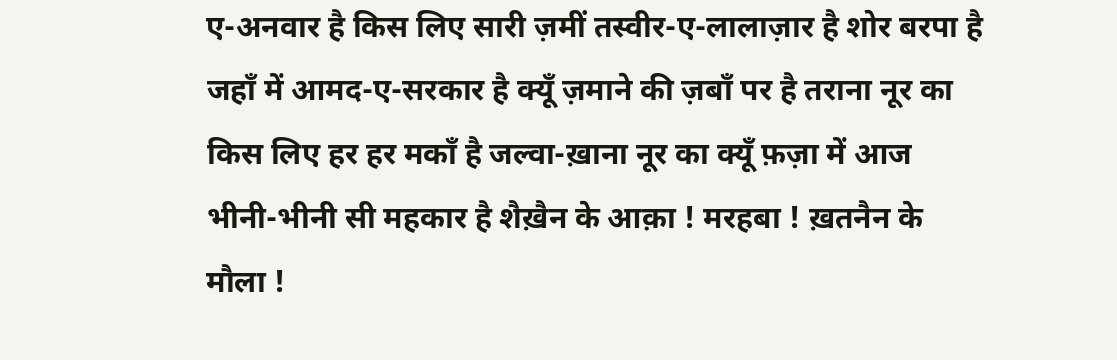ए-अनवार है किस लिए सारी ज़मीं तस्वीर-ए-लालाज़ार है शोर बरपा है जहाँ में आमद-ए-सरकार है क्यूँ ज़माने की ज़बाँ पर है तराना नूर का किस लिए हर हर मकाँ है जल्वा-ख़ाना नूर का क्यूँ फ़ज़ा में आज भीनी-भीनी सी महकार है शैख़ैन के आक़ा ! मरहबा ! ख़तनैन के मौला !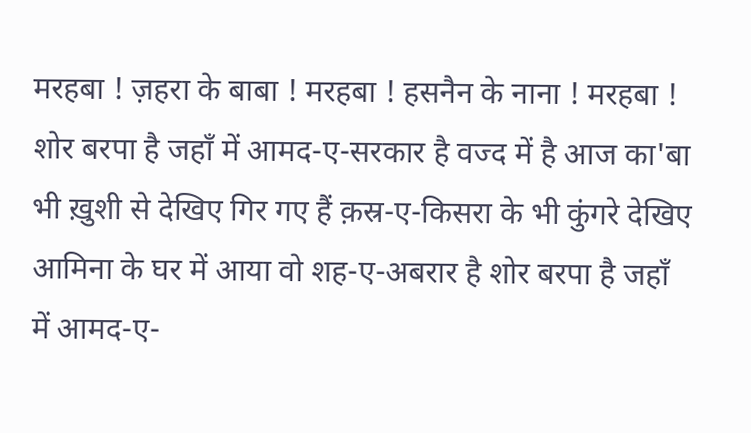मरहबा ! ज़हरा के बाबा ! मरहबा ! हसनैन के नाना ! मरहबा ! शोर बरपा है जहाँ में आमद-ए-सरकार है वज्द में है आज का'बा भी ख़ुशी से देखिए गिर गए हैं क़स्र-ए-किसरा के भी कुंगरे देखिए आमिना के घर में आया वो शह-ए-अबरार है शोर बरपा है जहाँ में आमद-ए-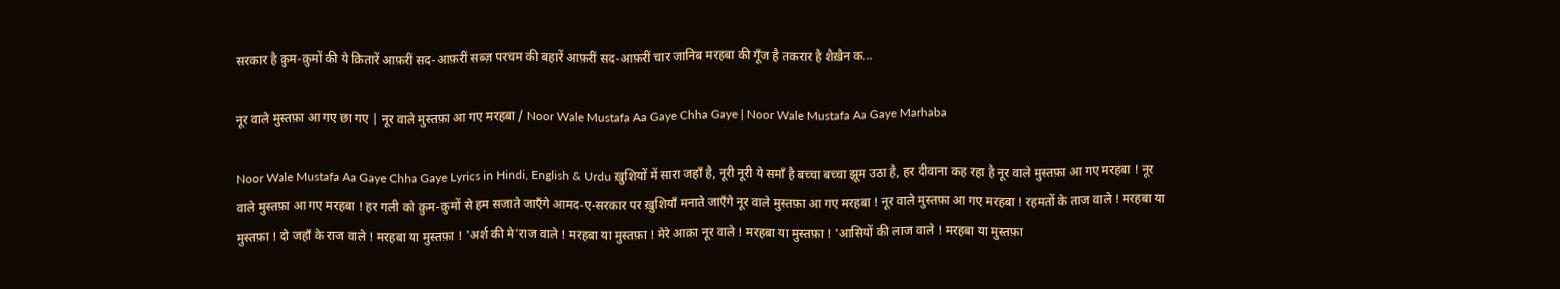सरकार है क़ुम-क़ुमों की ये क़ितारें आफ़रीं सद-आफ़रीं सब्ज़ परचम की बहारें आफ़रीं सद-आफ़रीं चार जानिब मरहबा की गूँज है तकरार है शैख़ैन क...

नूर वाले मुस्तफ़ा आ गए छा गए | नूर वाले मुस्तफ़ा आ गए मरहबा / Noor Wale Mustafa Aa Gaye Chha Gaye | Noor Wale Mustafa Aa Gaye Marhaba

Noor Wale Mustafa Aa Gaye Chha Gaye Lyrics in Hindi, English & Urdu ख़ुशियों में सारा जहाँ है, नूरी नूरी ये समाँ है बच्चा बच्चा झूम उठा है, हर दीवाना कह रहा है नूर वाले मुस्तफ़ा आ गए मरहबा ! नूर वाले मुस्तफ़ा आ गए मरहबा ! हर गली को क़ुम-क़ुमों से हम सजाते जाएँगे आमद-ए-सरकार पर ख़ुशियाँ मनाते जाएँगे नूर वाले मुस्तफ़ा आ गए मरहबा ! नूर वाले मुस्तफ़ा आ गए मरहबा ! रहमतों के ताज वाले ! मरहबा या मुस्तफ़ा ! दो जहाँ के राज वाले ! मरहबा या मुस्तफ़ा ! 'अर्श की मे'राज वाले ! मरहबा या मुस्तफ़ा ! मेरे आक़ा नूर वाले ! मरहबा या मुस्तफ़ा ! 'आसियों की लाज वाले ! मरहबा या मुस्तफ़ा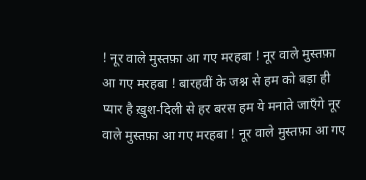! नूर वाले मुस्तफ़ा आ गए मरहबा ! नूर वाले मुस्तफ़ा आ गए मरहबा ! बारहवीं के जश्न से हम को बड़ा ही प्यार है ख़ुश-दिली से हर बरस हम ये मनाते जाएँगे नूर वाले मुस्तफ़ा आ गए मरहबा ! नूर वाले मुस्तफ़ा आ गए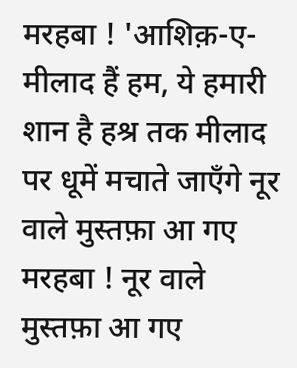मरहबा ! 'आशिक़-ए-मीलाद हैं हम, ये हमारी शान है हश्र तक मीलाद पर धूमें मचाते जाएँगे नूर वाले मुस्तफ़ा आ गए मरहबा ! नूर वाले मुस्तफ़ा आ गए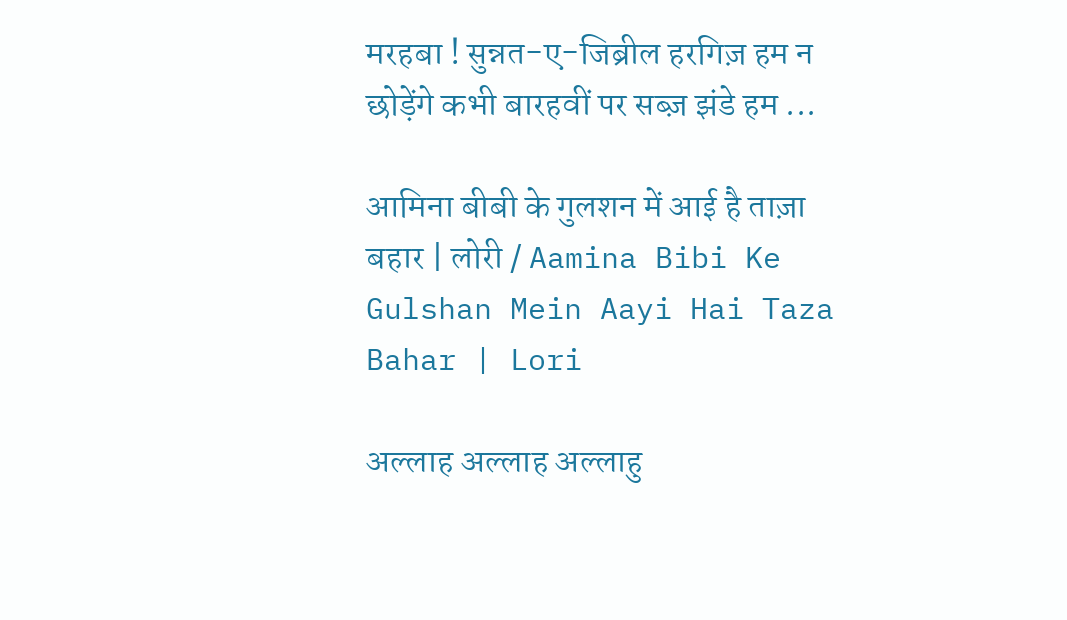मरहबा ! सुन्नत-ए-जिब्रील हरगिज़ हम न छोड़ेंगे कभी बारहवीं पर सब्ज़ झंडे हम ...

आमिना बीबी के गुलशन में आई है ताज़ा बहार | लोरी / Aamina Bibi Ke Gulshan Mein Aayi Hai Taza Bahar | Lori

अल्लाह अल्लाह अल्लाहु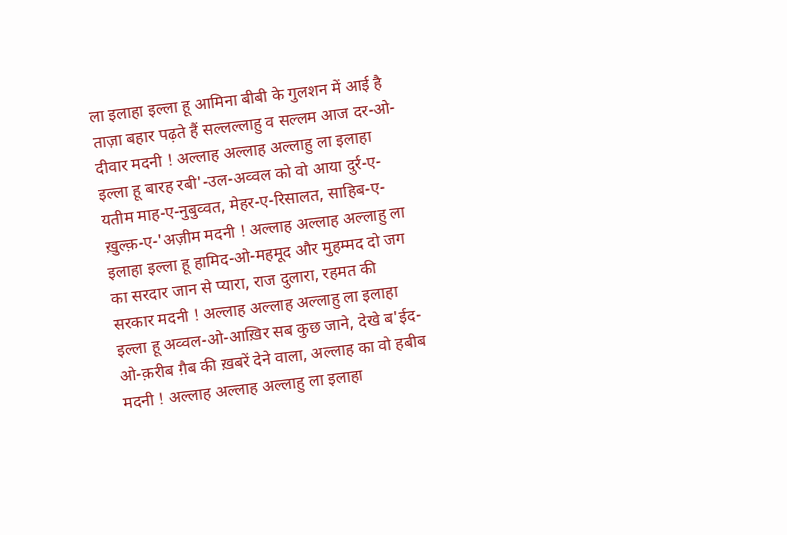ला इलाहा इल्ला हू आमिना बीबी के गुलशन में आई है ताज़ा बहार पढ़ते हैं सल्लल्लाहु व सल्लम आज दर-ओ-दीवार मदनी ! अल्लाह अल्लाह अल्लाहु ला इलाहा इल्ला हू बारह रबी'-उल-अव्वल को वो आया दुर्र-ए-यतीम माह-ए-नुबुव्वत, मेहर-ए-रिसालत, साहिब-ए-ख़ुल्क़-ए-'अज़ीम मदनी ! अल्लाह अल्लाह अल्लाहु ला इलाहा इल्ला हू हामिद-ओ-महमूद और मुहम्मद दो जग का सरदार जान से प्यारा, राज दुलारा, रहमत की सरकार मदनी ! अल्लाह अल्लाह अल्लाहु ला इलाहा इल्ला हू अव्वल-ओ-आख़िर सब कुछ जाने, देखे ब'ईद-ओ-क़रीब ग़ैब की ख़बरें देने वाला, अल्लाह का वो हबीब मदनी ! अल्लाह अल्लाह अल्लाहु ला इलाहा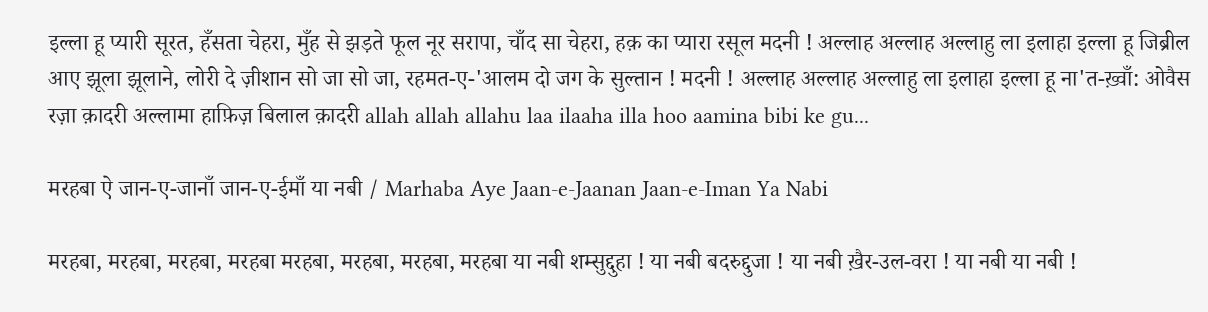इल्ला हू प्यारी सूरत, हँसता चेहरा, मुँह से झड़ते फूल नूर सरापा, चाँद सा चेहरा, हक़ का प्यारा रसूल मदनी ! अल्लाह अल्लाह अल्लाहु ला इलाहा इल्ला हू जिब्रील आए झूला झूलाने, लोरी दे ज़ीशान सो जा सो जा, रहमत-ए-'आलम दो जग के सुल्तान ! मदनी ! अल्लाह अल्लाह अल्लाहु ला इलाहा इल्ला हू ना'त-ख़्वाँ: ओवैस रज़ा क़ादरी अल्लामा हाफ़िज़ बिलाल क़ादरी allah allah allahu laa ilaaha illa hoo aamina bibi ke gu...

मरहबा ऐ जान-ए-जानाँ जान-ए-ईमाँ या नबी / Marhaba Aye Jaan-e-Jaanan Jaan-e-Iman Ya Nabi

मरहबा, मरहबा, मरहबा, मरहबा मरहबा, मरहबा, मरहबा, मरहबा या नबी शम्सुद्दुहा ! या नबी बदरुद्दुजा ! या नबी ख़ैर-उल-वरा ! या नबी या नबी !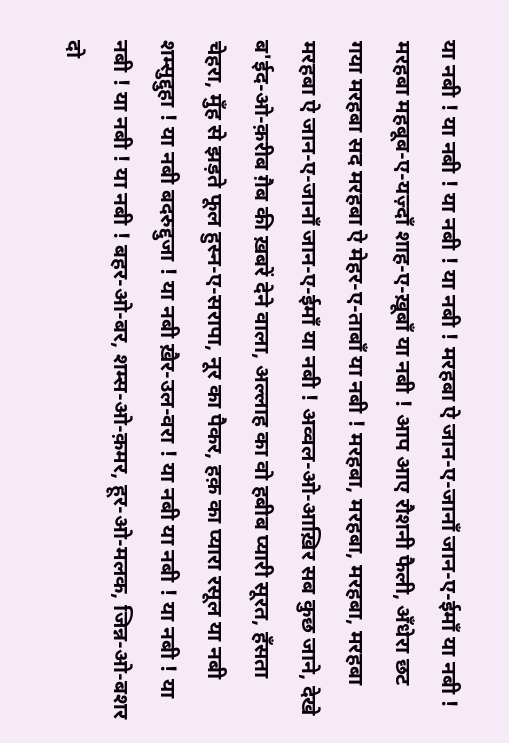या नबी ! या नबी ! या नबी ! या नबी ! मरहबा ऐ जान-ए-जानाँ जान-ए-ईमाँ या नबी ! मरहबा महबूब-ए-यज़्दाँ शाह-ए-ख़ूबाँ या नबी ! आप आए रौशनी फैली, अँधेरा छट गया मरहबा सद मरहबा ऐ मेहर-ए-ताबाँ या नबी ! मरहबा, मरहबा, मरहबा, मरहबा मरहबा ऐ जान-ए-जानाँ जान-ए-ईमाँ या नबी ! अव्वल-ओ-आख़िर सब कुछ जाने, देखे ब'ईद-ओ-क़रीब ग़ैब की ख़बरें देने वाला, अल्लाह का वो हबीब प्यारी सूरत, हँसता चेहरा, मुँह से झड़ते फूल हुस्न-ए-सरापा, नूर का पैकर, हक़ का प्यारा रसूल या नबी शम्सुद्दुहा ! या नबी बदरुद्दुजा ! या नबी ख़ैर-उल-वरा ! या नबी या नबी ! या नबी ! या नबी ! या नबी ! या नबी ! बहर-ओ-बर, शम्स-ओ-क़मर, हूर-ओ-मलक, जिन्न-ओ-बशर दो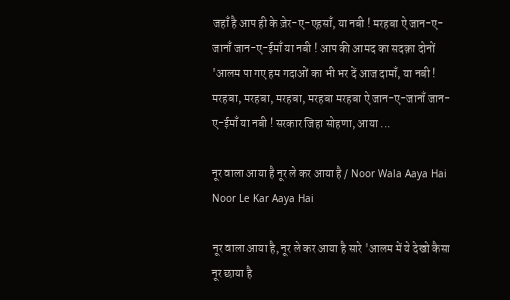जहाँ है आप ही के ज़ेर-ए-एहसाँ, या नबी ! मरहबा ऐ जान-ए-जानाँ जान-ए-ईमाँ या नबी ! आप की आमद का सदक़ा दोनों 'आलम पा गए हम गदाओं का भी भर दें आज दामाँ, या नबी ! मरहबा, मरहबा, मरहबा, मरहबा मरहबा ऐ जान-ए-जानाँ जान-ए-ईमाँ या नबी ! सरकार जिहा सोहणा, आया ...

नूर वाला आया है नूर ले कर आया है / Noor Wala Aaya Hai Noor Le Kar Aaya Hai

नूर वाला आया है, नूर ले कर आया है सारे 'आलम में ये देखो कैसा नूर छाया है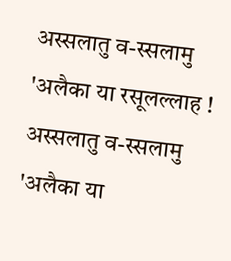अस्सलातु व-स्सलामु 'अलैका या रसूलल्लाह ! अस्सलातु व-स्सलामु 'अलैका या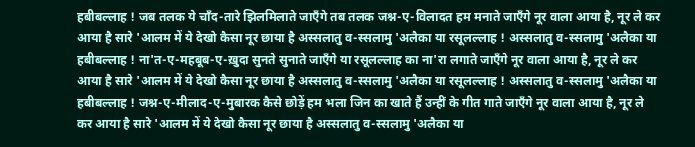हबीबल्लाह ! जब तलक ये चाँद-तारे झिलमिलाते जाएँगे तब तलक जश्न-ए-विलादत हम मनाते जाएँगे नूर वाला आया है, नूर ले कर आया है सारे 'आलम में ये देखो कैसा नूर छाया है अस्सलातु व-स्सलामु 'अलैका या रसूलल्लाह ! अस्सलातु व-स्सलामु 'अलैका या हबीबल्लाह ! ना'त-ए-महबूब-ए-ख़ुदा सुनते सुनाते जाएँगे या रसूलल्लाह का ना'रा लगाते जाएँगे नूर वाला आया है, नूर ले कर आया है सारे 'आलम में ये देखो कैसा नूर छाया है अस्सलातु व-स्सलामु 'अलैका या रसूलल्लाह ! अस्सलातु व-स्सलामु 'अलैका या हबीबल्लाह ! जश्न-ए-मीलाद-ए-मुबारक कैसे छोड़ें हम भला जिन का खाते हैं उन्हीं के गीत गाते जाएँगे नूर वाला आया है, नूर ले कर आया है सारे 'आलम में ये देखो कैसा नूर छाया है अस्सलातु व-स्सलामु 'अलैका या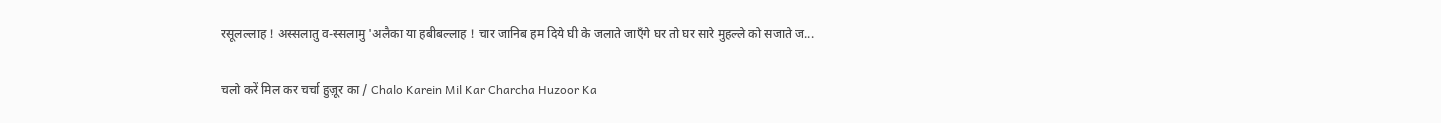रसूलल्लाह ! अस्सलातु व-स्सलामु 'अलैका या हबीबल्लाह ! चार जानिब हम दिये घी के जलाते जाएँगे घर तो घर सारे मुहल्ले को सजाते ज...

चलो करें मिल कर चर्चा हुज़ूर का / Chalo Karein Mil Kar Charcha Huzoor Ka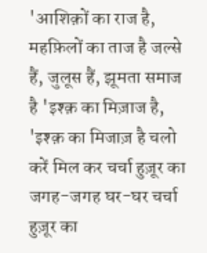'आशिक़ों का राज है, महफ़िलों का ताज है जल्से हैं, जुलूस हैं, झूमता समाज है 'इश्क़ का मिज़ाज है, 'इश्क़ का मिजाज़ है चलो करें मिल कर चर्चा हुज़ूर का जगह-जगह घर-घर चर्चा हुज़ूर का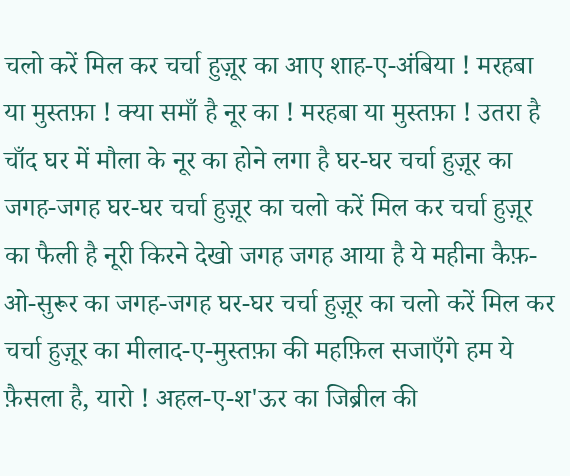चलो करें मिल कर चर्चा हुज़ूर का आए शाह-ए-अंबिया ! मरहबा या मुस्तफ़ा ! क्या समाँ है नूर का ! मरहबा या मुस्तफ़ा ! उतरा है चाँद घर में मौला के नूर का होने लगा है घर-घर चर्चा हुज़ूर का जगह-जगह घर-घर चर्चा हुज़ूर का चलो करें मिल कर चर्चा हुज़ूर का फैली है नूरी किरने देखो जगह जगह आया है ये महीना कैफ़-ओ-सुरूर का जगह-जगह घर-घर चर्चा हुज़ूर का चलो करें मिल कर चर्चा हुज़ूर का मीलाद-ए-मुस्तफ़ा की महफ़िल सजाएँगे हम ये फ़ैसला है, यारो ! अहल-ए-श'ऊर का जिब्रील की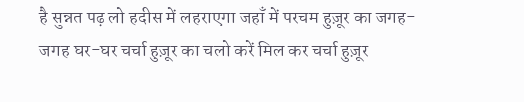है सुन्नत पढ़ लो हदीस में लहराएगा जहाँ में परचम हुज़ूर का जगह-जगह घर-घर चर्चा हुज़ूर का चलो करें मिल कर चर्चा हुज़ूर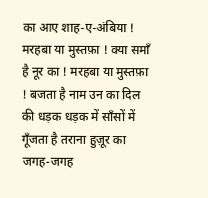का आए शाह-ए-अंबिया ! मरहबा या मुस्तफ़ा ! क्या समाँ है नूर का ! मरहबा या मुस्तफ़ा ! बजता है नाम उन का दिल की धड़क धड़क में साँसों में गूँजता है तराना हुज़ूर का जगह-जगह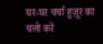घर-घर चर्चा हुज़ूर का चलो करें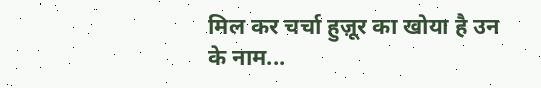मिल कर चर्चा हुज़ूर का खोया है उन के नाम...